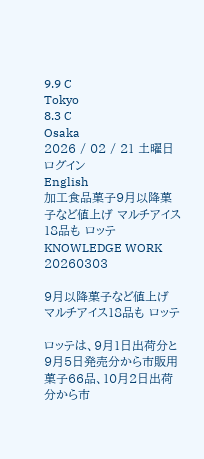9.9 C
Tokyo
8.3 C
Osaka
2026 / 02 / 21 土曜日
ログイン
English
加工食品菓子9月以降菓子など値上げ マルチアイス18品も ロッテ
KNOWLEDGE WORK 20260303

9月以降菓子など値上げ マルチアイス18品も ロッテ

ロッテは、9月1日出荷分と9月5日発売分から市販用菓子66品、10月2日出荷分から市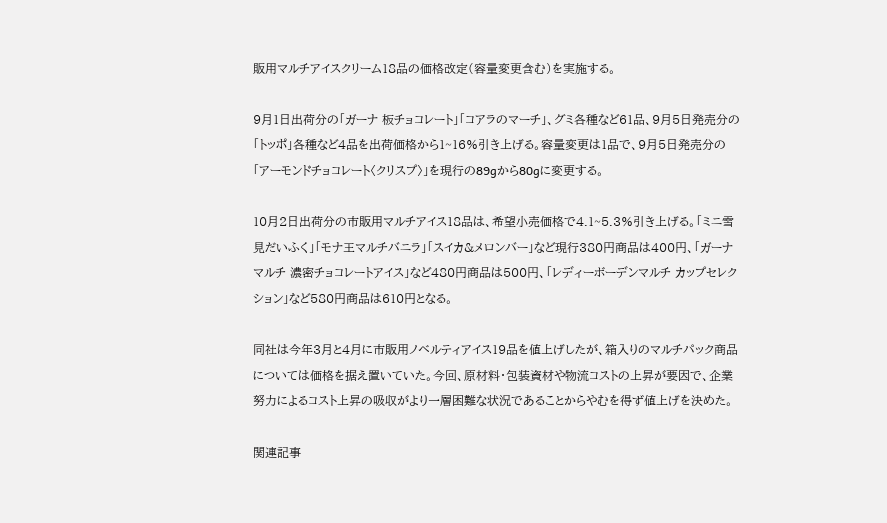販用マルチアイスクリーム18品の価格改定(容量変更含む)を実施する。

9月1日出荷分の「ガーナ 板チョコレート」「コアラのマーチ」、グミ各種など61品、9月5日発売分の「トッポ」各種など4品を出荷価格から1~16%引き上げる。容量変更は1品で、9月5日発売分の「アーモンドチョコレート〈クリスプ〉」を現行の89gから80gに変更する。

10月2日出荷分の市販用マルチアイス18品は、希望小売価格で4.1~5.3%引き上げる。「ミニ雪見だいふく」「モナ王マルチバニラ」「スイカ&メロンバー」など現行380円商品は400円、「ガーナマルチ 濃密チョコレートアイス」など480円商品は500円、「レディーボーデンマルチ カップセレクション」など580円商品は610円となる。

同社は今年3月と4月に市販用ノベルティアイス19品を値上げしたが、箱入りのマルチパック商品については価格を据え置いていた。今回、原材料・包装資材や物流コストの上昇が要因で、企業努力によるコスト上昇の吸収がより一層困難な状況であることからやむを得ず値上げを決めた。

関連記事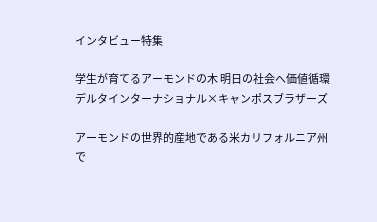インタビュー特集

学生が育てるアーモンドの木 明日の社会へ価値循環 デルタインターナショナル×キャンポスブラザーズ

アーモンドの世界的産地である米カリフォルニア州で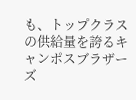も、トップクラスの供給量を誇るキャンポスブラザーズ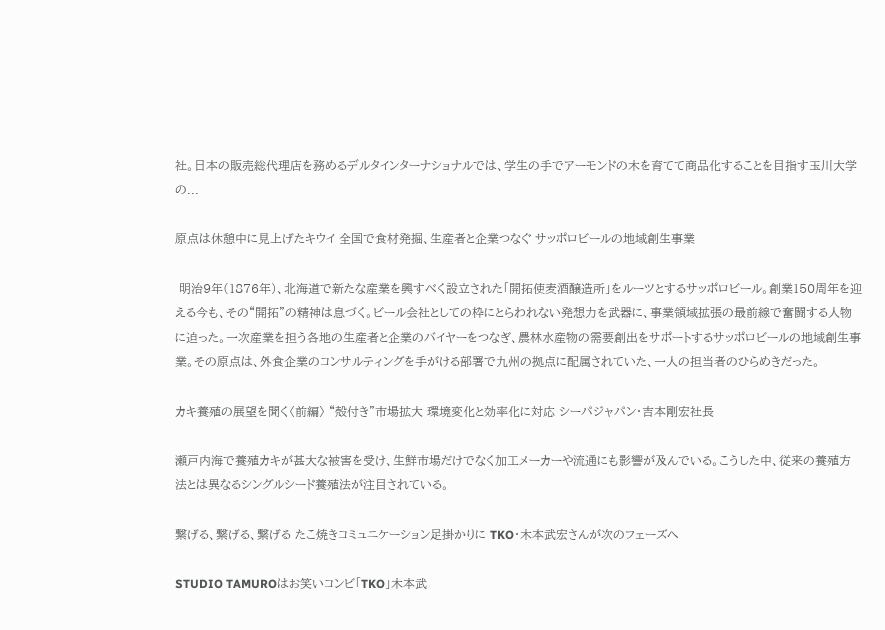社。日本の販売総代理店を務めるデルタインターナショナルでは、学生の手でアーモンドの木を育てて商品化することを目指す玉川大学の...

原点は休憩中に見上げたキウイ 全国で食材発掘、生産者と企業つなぐ サッポロビールの地域創生事業

 明治9年(1876年)、北海道で新たな産業を興すべく設立された「開拓使麦酒醸造所」をルーツとするサッポロビール。創業150周年を迎える今も、その“開拓”の精神は息づく。ビール会社としての枠にとらわれない発想力を武器に、事業領域拡張の最前線で奮闘する人物に迫った。一次産業を担う各地の生産者と企業のバイヤーをつなぎ、農林水産物の需要創出をサポートするサッポロビールの地域創生事業。その原点は、外食企業のコンサルティングを手がける部署で九州の拠点に配属されていた、一人の担当者のひらめきだった。

カキ養殖の展望を聞く〈前編〉 “殻付き”市場拡大 環境変化と効率化に対応 シーパジャパン・吉本剛宏社長

瀬戸内海で養殖カキが甚大な被害を受け、生鮮市場だけでなく加工メーカーや流通にも影響が及んでいる。こうした中、従来の養殖方法とは異なるシングルシード養殖法が注目されている。

繋げる、繋げる、繋げる たこ焼きコミュニケーション足掛かりに TKO・木本武宏さんが次のフェーズへ

STUDIO TAMUROはお笑いコンビ「TKO」木本武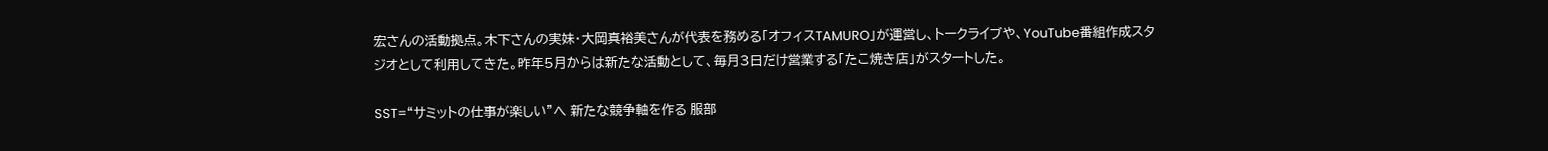宏さんの活動拠点。木下さんの実妹・大岡真裕美さんが代表を務める「オフィスTAMURO」が運営し、トークライブや、YouTube番組作成スタジオとして利用してきた。昨年5月からは新たな活動として、毎月3日だけ営業する「たこ焼き店」がスタートした。

SST=“サミットの仕事が楽しい”へ 新たな競争軸を作る 服部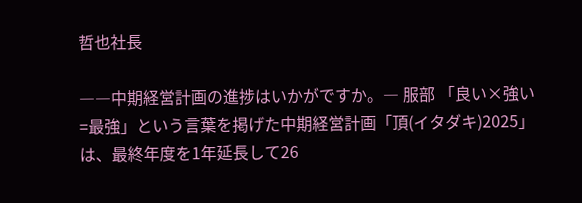哲也社長

――中期経営計画の進捗はいかがですか。― 服部 「良い×強い=最強」という言葉を掲げた中期経営計画「頂(イタダキ)2025」は、最終年度を1年延長して26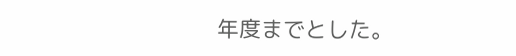年度までとした。